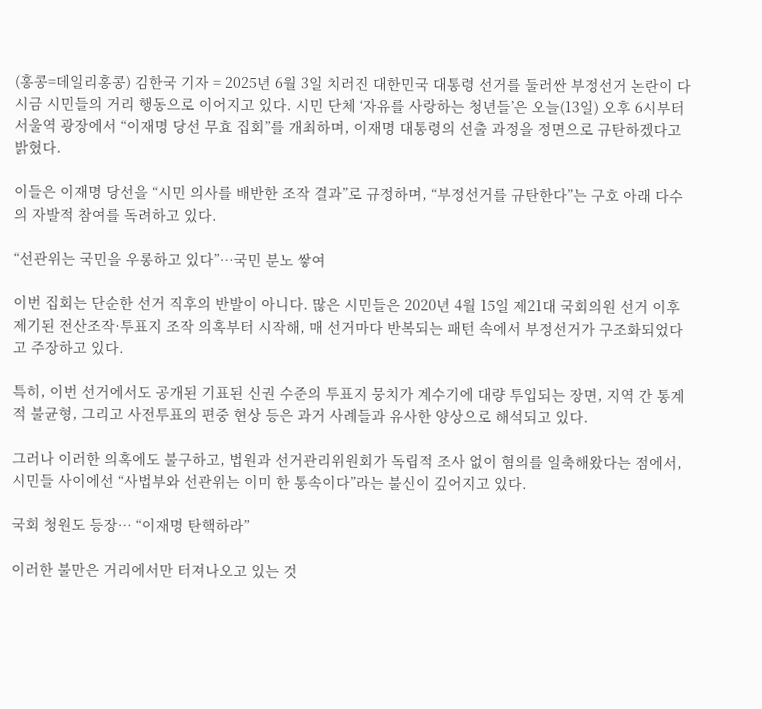(홍콩=데일리홍콩) 김한국 기자 = 2025년 6월 3일 치러진 대한민국 대통령 선거를 둘러싼 부정선거 논란이 다시금 시민들의 거리 행동으로 이어지고 있다. 시민 단체 ‘자유를 사랑하는 청년들’은 오늘(13일) 오후 6시부터 서울역 광장에서 “이재명 당선 무효 집회”를 개최하며, 이재명 대통령의 선출 과정을 정면으로 규탄하겠다고 밝혔다.

이들은 이재명 당선을 “시민 의사를 배반한 조작 결과”로 규정하며, “부정선거를 규탄한다”는 구호 아래 다수의 자발적 참여를 독려하고 있다.

“선관위는 국민을 우롱하고 있다”…국민 분노 쌓여

이번 집회는 단순한 선거 직후의 반발이 아니다. 많은 시민들은 2020년 4월 15일 제21대 국회의원 선거 이후 제기된 전산조작·투표지 조작 의혹부터 시작해, 매 선거마다 반복되는 패턴 속에서 부정선거가 구조화되었다고 주장하고 있다.

특히, 이번 선거에서도 공개된 기표된 신권 수준의 투표지 뭉치가 계수기에 대량 투입되는 장면, 지역 간 통계적 불균형, 그리고 사전투표의 편중 현상 등은 과거 사례들과 유사한 양상으로 해석되고 있다.

그러나 이러한 의혹에도 불구하고, 법원과 선거관리위원회가 독립적 조사 없이 혐의를 일축해왔다는 점에서, 시민들 사이에선 “사법부와 선관위는 이미 한 통속이다”라는 불신이 깊어지고 있다.

국회 청원도 등장… “이재명 탄핵하라”

이러한 불만은 거리에서만 터져나오고 있는 것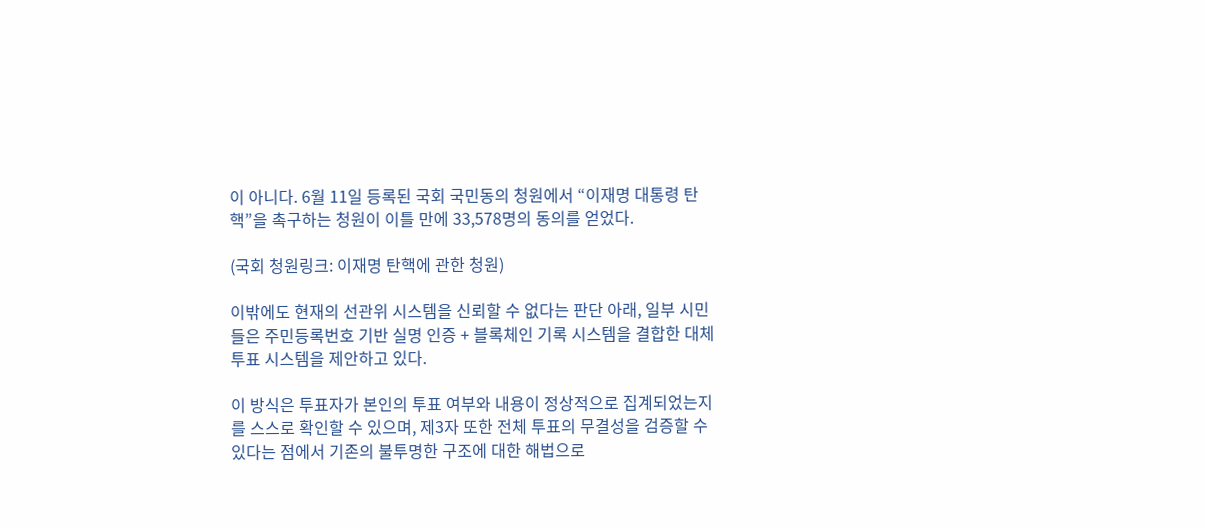이 아니다. 6월 11일 등록된 국회 국민동의 청원에서 “이재명 대통령 탄핵”을 촉구하는 청원이 이틀 만에 33,578명의 동의를 얻었다.

(국회 청원링크: 이재명 탄핵에 관한 청원)

이밖에도 현재의 선관위 시스템을 신뢰할 수 없다는 판단 아래, 일부 시민들은 주민등록번호 기반 실명 인증 + 블록체인 기록 시스템을 결합한 대체 투표 시스템을 제안하고 있다.

이 방식은 투표자가 본인의 투표 여부와 내용이 정상적으로 집계되었는지를 스스로 확인할 수 있으며, 제3자 또한 전체 투표의 무결성을 검증할 수 있다는 점에서 기존의 불투명한 구조에 대한 해법으로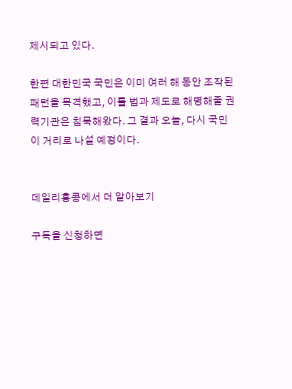제시되고 있다.

한편 대한민국 국민은 이미 여러 해 동안 조작된 패턴을 목격했고, 이를 법과 제도로 해명해줄 권력기관은 침묵해왔다. 그 결과 오늘, 다시 국민이 거리로 나설 예정이다.


데일리홍콩에서 더 알아보기

구독을 신청하면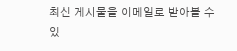최신 게시물을 이메일로 받아볼 수 있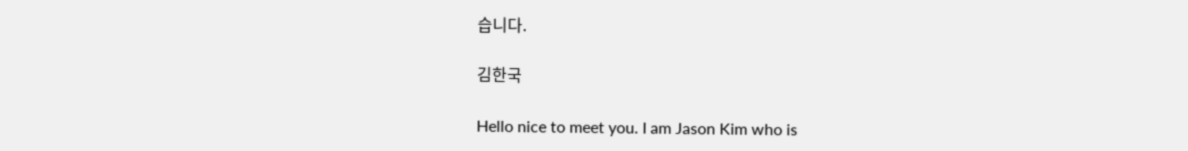습니다.

김한국

Hello nice to meet you. I am Jason Kim who is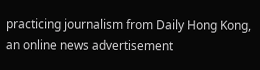practicing journalism from Daily Hong Kong, an online news advertisement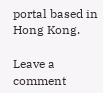portal based in Hong Kong.

Leave a comment